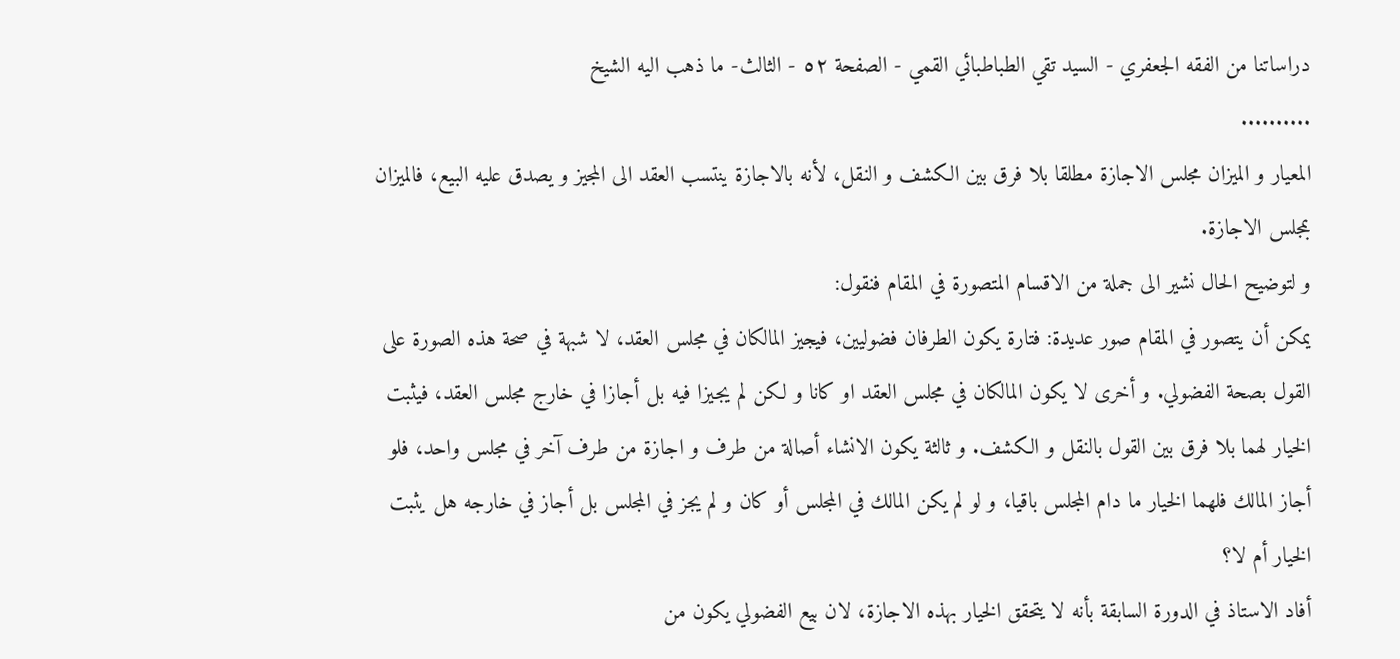دراساتنا من الفقه الجعفري - السيد تقي الطباطبائي القمي - الصفحة ٥٢ - الثالث- ما ذهب اليه الشيخ
..........
المعيار و الميزان مجلس الاجازة مطلقا بلا فرق بين الكشف و النقل، لأنه بالاجازة ينتسب العقد الى المجيز و يصدق عليه البيع، فالميزان بمجلس الاجازة.
و لتوضيح الحال نشير الى جملة من الاقسام المتصورة في المقام فنقول:
يمكن أن يتصور في المقام صور عديدة: فتارة يكون الطرفان فضوليين، فيجيز المالكان في مجلس العقد، لا شبهة في صحة هذه الصورة على القول بصحة الفضولي. و أخرى لا يكون المالكان في مجلس العقد او كانا و لكن لم يجيزا فيه بل أجازا في خارج مجلس العقد، فيثبت الخيار لهما بلا فرق بين القول بالنقل و الكشف. و ثالثة يكون الانشاء أصالة من طرف و اجازة من طرف آخر في مجلس واحد، فلو أجاز المالك فلهما الخيار ما دام المجلس باقيا، و لو لم يكن المالك في المجلس أو كان و لم يجز في المجلس بل أجاز في خارجه هل يثبت الخيار أم لا؟
أفاد الاستاذ في الدورة السابقة بأنه لا يتحقق الخيار بهذه الاجازة، لان بيع الفضولي يكون من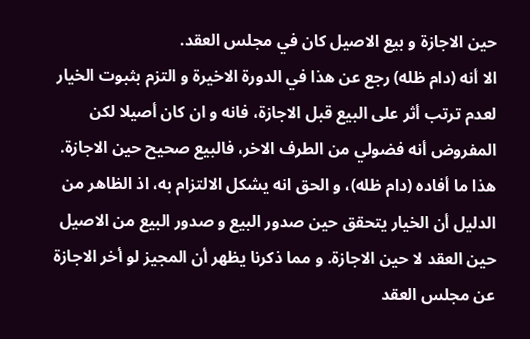حين الاجازة و بيع الاصيل كان في مجلس العقد.
الا أنه (دام ظله) رجع عن هذا في الدورة الاخيرة و التزم بثبوت الخيار لعدم ترتب أثر على البيع قبل الاجازة، فانه و ان كان أصيلا لكن المفروض أنه فضولي من الطرف الاخر، فالبيع صحيح حين الاجازة.
هذا ما أفاده (دام ظله)، و الحق انه يشكل الالتزام به، اذ الظاهر من الدليل أن الخيار يتحقق حين صدور البيع و صدور البيع من الاصيل حين العقد لا حين الاجازة. و مما ذكرنا يظهر أن المجيز لو أخر الاجازة عن مجلس العقد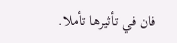فان في تأثيرها تأملا.